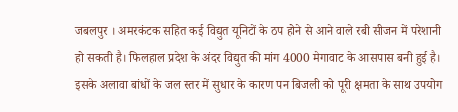जबलपुर । अमरकंटक सहित कई विद्युत यूनिटों के ठप होने से आने वाले रबी सीजन में परेशानी हो सकती है। फिलहाल प्रदेश के अंदर विद्युत की मांग 4000 मेगावाट के आसपास बनी हुई है। इसके अलावा बांधों के जल स्तर में सुधार के कारण पन बिजली को पूरी क्षमता के साथ उपयोग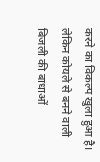करने का विकल्प खुला हुआ है। लेकिन कोयले से बनने वाली बिजली की बाधाओं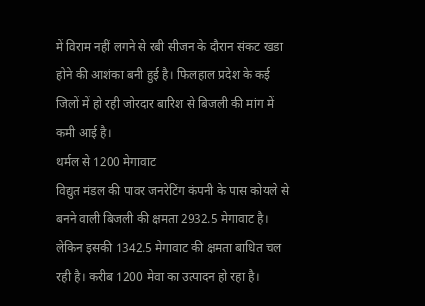में विराम नहीं लगने से रबी सीजन के दौरान संकट खडा होने की आशंका बनी हुई है। फिलहाल प्रदेश के कई जिलों में हो रही जोरदार बारिश से बिजली की मांग में कमी आई है।
थर्मल से 1200 मेगावाट
विद्युत मंडल की पावर जनरेटिंग कंपनी के पास कोयले से बनने वाली बिजली की क्षमता 2932.5 मेगावाट है। लेकिन इसकी 1342.5 मेगावाट की क्षमता बाधित चल रही है। करीब 1200 मेवा का उत्पादन हो रहा है।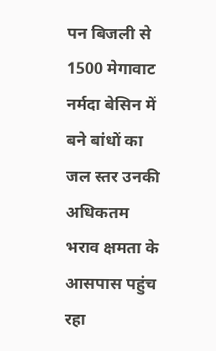पन बिजली से 1500 मेगावाट
नर्मदा बेसिन में बने बांधों का जल स्तर उनकी अधिकतम भराव क्षमता के आसपास पहुंच रहा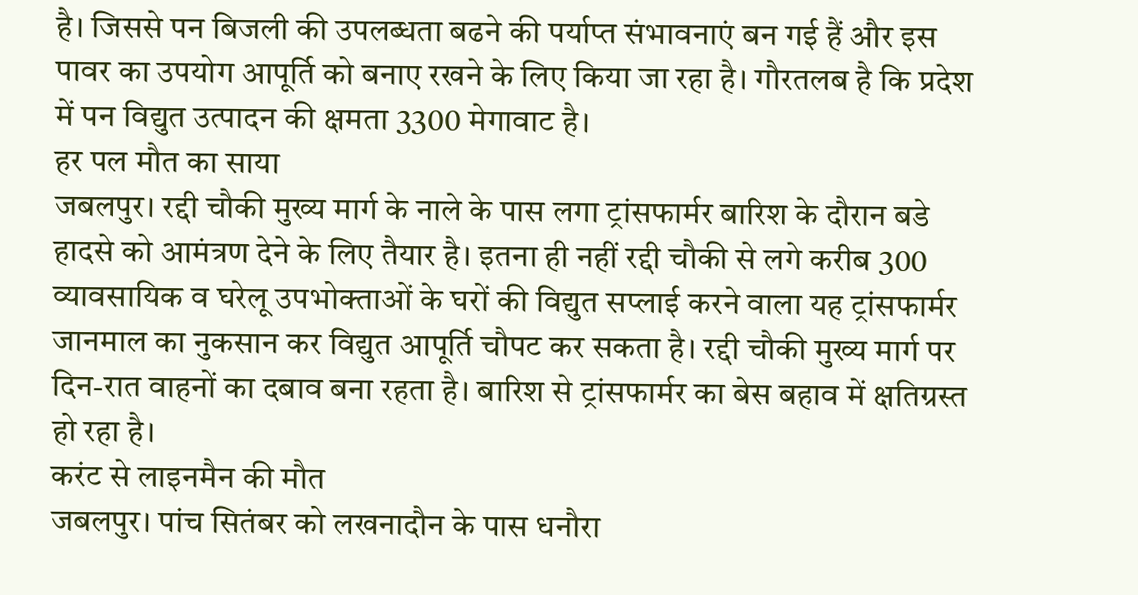है। जिससे पन बिजली की उपलब्धता बढने की पर्याप्त संभावनाएं बन गई हैं और इस पावर का उपयोग आपूर्ति को बनाए रखने के लिए किया जा रहा है। गौरतलब है कि प्रदेश में पन विद्युत उत्पादन की क्षमता 3300 मेगावाट है।
हर पल मौत का साया
जबलपुर। रद्दी चौकी मुख्य मार्ग के नाले के पास लगा ट्रांसफार्मर बारिश के दौरान बडे हादसे को आमंत्रण देने के लिए तैयार है। इतना ही नहीं रद्दी चौकी से लगे करीब 300 व्यावसायिक व घरेलू उपभोक्ताओं के घरों की विद्युत सप्लाई करने वाला यह ट्रांसफार्मर जानमाल का नुकसान कर विद्युत आपूर्ति चौपट कर सकता है। रद्दी चौकी मुख्य मार्ग पर दिन-रात वाहनों का दबाव बना रहता है। बारिश से ट्रांसफार्मर का बेस बहाव में क्षतिग्रस्त हो रहा है।
करंट से लाइनमैन की मौत
जबलपुर। पांच सितंबर को लखनादौन के पास धनौरा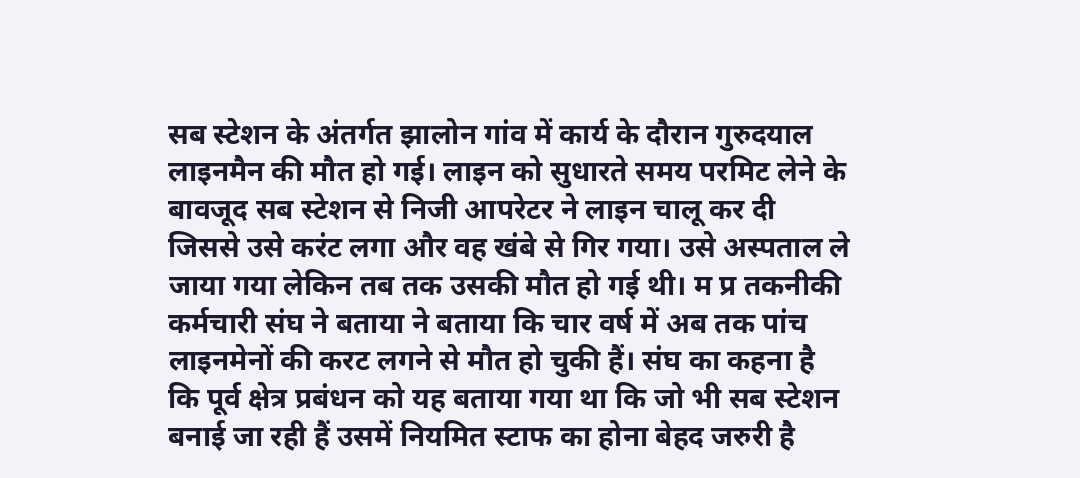सब स्टेशन के अंतर्गत झालोन गांव में कार्य के दौरान गुरुदयाल लाइनमैन की मौत हो गई। लाइन को सुधारते समय परमिट लेने के बावजूद सब स्टेशन से निजी आपरेटर ने लाइन चालू कर दी जिससे उसे करंट लगा और वह खंबे से गिर गया। उसे अस्पताल ले जाया गया लेकिन तब तक उसकी मौत हो गई थी। म प्र तकनीकी कर्मचारी संघ ने बताया ने बताया कि चार वर्ष में अब तक पांच लाइनमेनों की करट लगने से मौत हो चुकी हैं। संघ का कहना है कि पूर्व क्षेत्र प्रबंधन को यह बताया गया था कि जो भी सब स्टेशन बनाई जा रही हैं उसमें नियमित स्टाफ का होना बेहद जरुरी है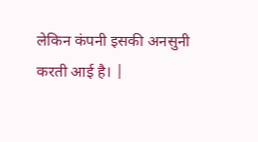लेकिन कंपनी इसकी अनसुनी करती आई है। |